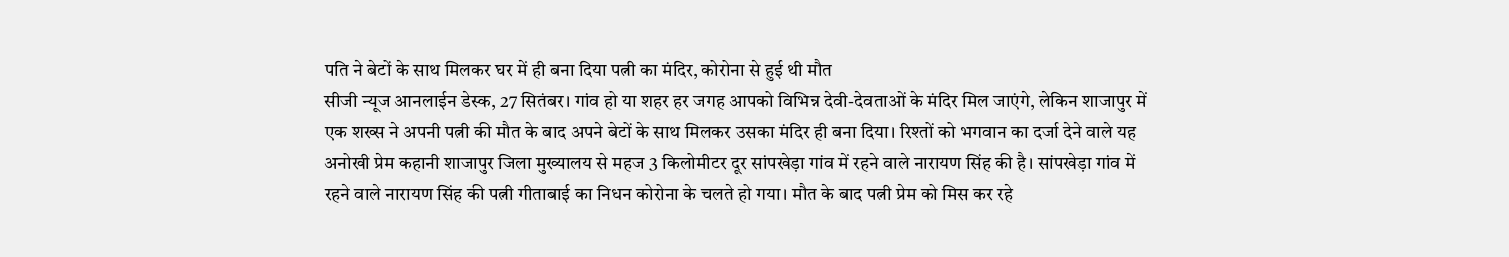पति ने बेटों के साथ मिलकर घर में ही बना दिया पत्नी का मंदिर, कोरोना से हुई थी मौत
सीजी न्यूज आनलाईन डेस्क, 27 सितंबर। गांव हो या शहर हर जगह आपको विभिन्न देवी-देवताओं के मंदिर मिल जाएंगे, लेकिन शाजापुर में एक शख्स ने अपनी पत्नी की मौत के बाद अपने बेटों के साथ मिलकर उसका मंदिर ही बना दिया। रिश्तों को भगवान का दर्जा देने वाले यह अनोखी प्रेम कहानी शाजापुर जिला मुख्यालय से महज 3 किलोमीटर दूर सांपखेड़ा गांव में रहने वाले नारायण सिंह की है। सांपखेड़ा गांव में रहने वाले नारायण सिंह की पत्नी गीताबाई का निधन कोरोना के चलते हो गया। मौत के बाद पत्नी प्रेम को मिस कर रहे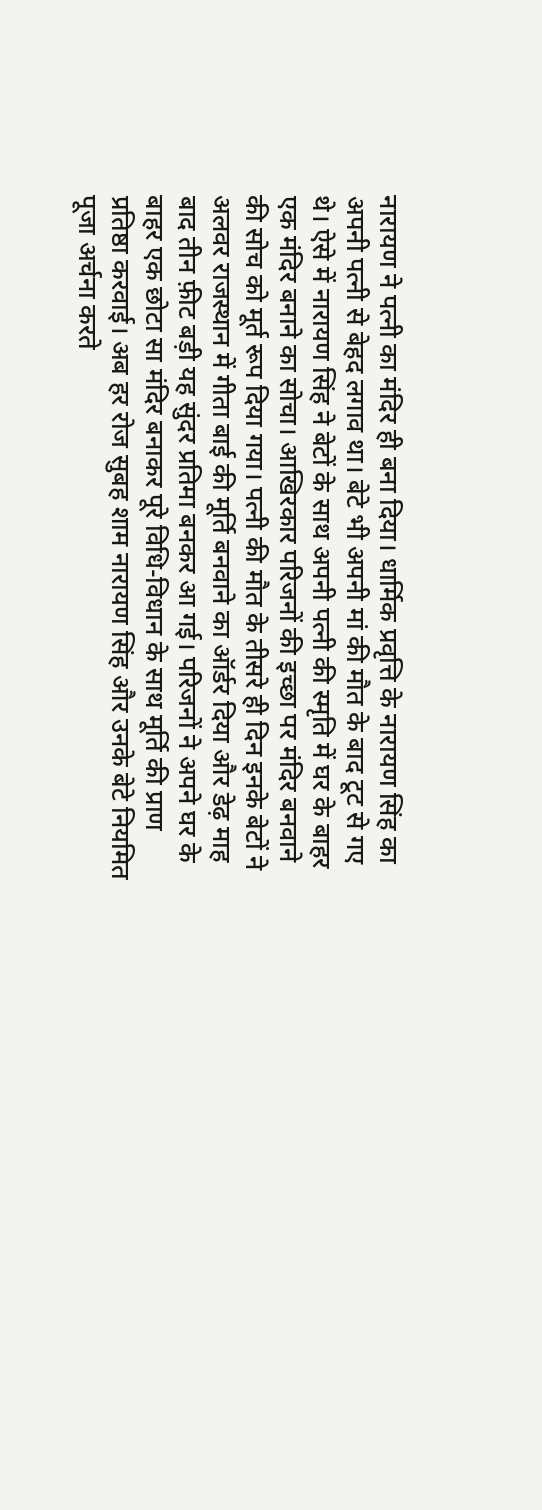नारायण ने पत्नी का मंदिर ही बना दिया। धार्मिक प्रवृत्ति के नारायण सिंह का अपनी पत्नी से बेहद लगाव था। बेटे भी अपनी मां की मौत के बाद टूट से गए थे। ऐसे में नारायण सिंह ने बेटों के साथ अपनी पत्नी की स्मृति में घर के बाहर एक मंदिर बनाने का सोचा। आखिरकार परिजनों की इच्छा पर मंदिर बनवाने की सोच को मूर्त रूप दिया गया। पत्नी की मौत के तीसरे ही दिन इनके बेटों ने अलवर राजस्थान में गीता बाई की मूर्ति बनवाने का ऑर्डर दिया और डेढ़ माह बाद तीन फ़ीट बड़ी यह सुंदर प्रतिमा बनकर आ गई। परिजनों ने अपने घर के बाहर एक छोटा सा मंदिर बनाकर पूरे विधि-विधान के साथ मूर्ति की प्राण प्रतिष्ठा करवाई। अब हर रोज सुबह शाम नारायण सिंह और उनके बेटे नियमित पूजा अर्चना करते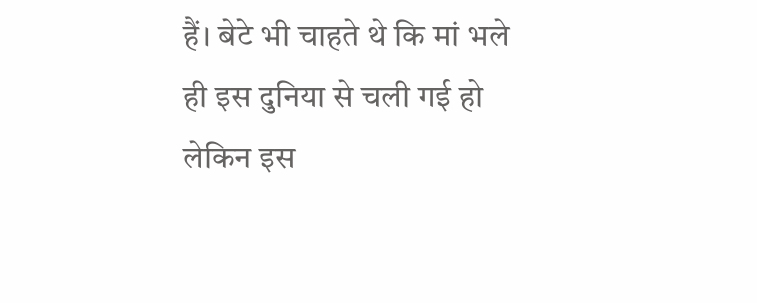हैं। बेटे भी चाहते थे कि मां भले ही इस दुनिया से चली गई हो लेकिन इस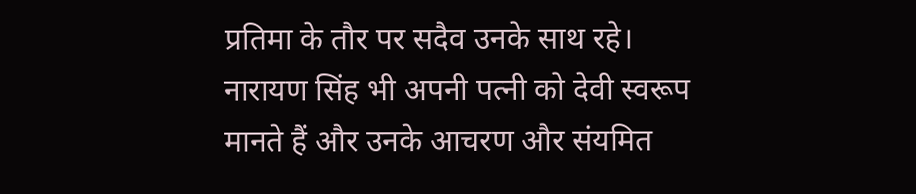प्रतिमा के तौर पर सदैव उनके साथ रहे। नारायण सिंह भी अपनी पत्नी को देवी स्वरूप मानते हैं और उनके आचरण और संयमित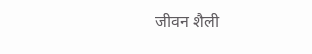जीवन शैली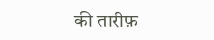की तारीफ़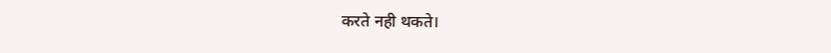करते नही थकते।